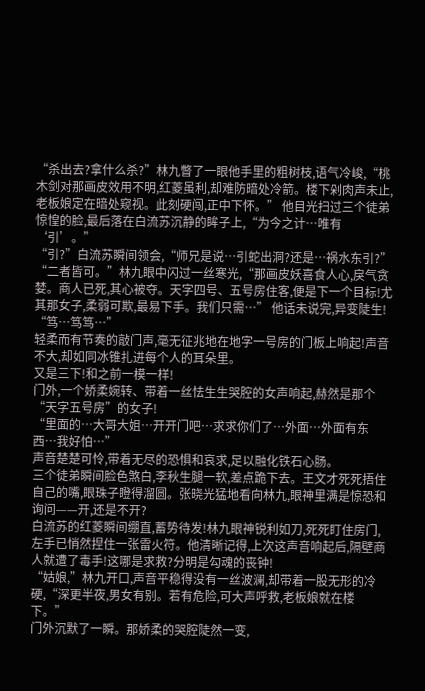“杀出去?拿什么杀?”林九瞥了一眼他手里的粗树枝,语气冷峻,“桃木剑对那画皮效用不明,红菱虽利,却难防暗处冷箭。楼下剁肉声未止,老板娘定在暗处窥视。此刻硬闯,正中下怀。” 他目光扫过三个徒弟惊惶的脸,最后落在白流苏沉静的眸子上,“为今之计…唯有‘引’。”
“引?”白流苏瞬间领会,“师兄是说…引蛇出洞?还是…祸水东引?”
“二者皆可。”林九眼中闪过一丝寒光,“那画皮妖喜食人心,戾气贪婪。商人已死,其心被夺。天字四号、五号房住客,便是下一个目标!尤其那女子,柔弱可欺,最易下手。我们只需…” 他话未说完,异变陡生!
“笃…笃笃…”
轻柔而有节奏的敲门声,毫无征兆地在地字一号房的门板上响起!声音不大,却如同冰锥扎进每个人的耳朵里。
又是三下!和之前一模一样!
门外,一个娇柔婉转、带着一丝怯生生哭腔的女声响起,赫然是那个“天字五号房”的女子!
“里面的…大哥大姐…开开门吧…求求你们了…外面…外面有东西…我好怕…”
声音楚楚可怜,带着无尽的恐惧和哀求,足以融化铁石心肠。
三个徒弟瞬间脸色煞白,李秋生腿一软,差点跪下去。王文才死死捂住自己的嘴,眼珠子瞪得溜圆。张晓光猛地看向林九,眼神里满是惊恐和询问——开,还是不开?
白流苏的红菱瞬间绷直,蓄势待发!林九眼神锐利如刀,死死盯住房门,左手已悄然捏住一张雷火符。他清晰记得,上次这声音响起后,隔壁商人就遭了毒手!这哪是求救?分明是勾魂的丧钟!
“姑娘,”林九开口,声音平稳得没有一丝波澜,却带着一股无形的冷硬,“深更半夜,男女有别。若有危险,可大声呼救,老板娘就在楼下。”
门外沉默了一瞬。那娇柔的哭腔陡然一变,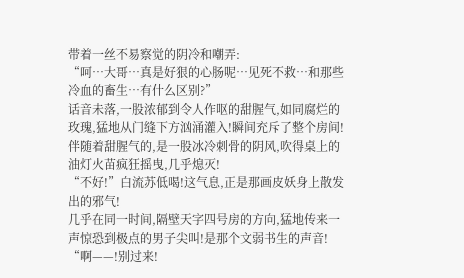带着一丝不易察觉的阴冷和嘲弄:
“呵…大哥…真是好狠的心肠呢…见死不救…和那些冷血的畜生…有什么区别?”
话音未落,一股浓郁到令人作呕的甜腥气,如同腐烂的玫瑰,猛地从门缝下方汹涌灌入!瞬间充斥了整个房间!伴随着甜腥气的,是一股冰冷刺骨的阴风,吹得桌上的油灯火苗疯狂摇曳,几乎熄灭!
“不好!”白流苏低喝!这气息,正是那画皮妖身上散发出的邪气!
几乎在同一时间,隔壁天字四号房的方向,猛地传来一声惊恐到极点的男子尖叫!是那个文弱书生的声音!
“啊——!别过来!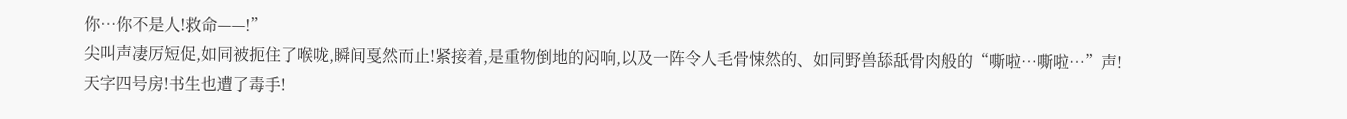你…你不是人!救命——!”
尖叫声凄厉短促,如同被扼住了喉咙,瞬间戛然而止!紧接着,是重物倒地的闷响,以及一阵令人毛骨悚然的、如同野兽舔舐骨肉般的“嘶啦…嘶啦…”声!
天字四号房!书生也遭了毒手!